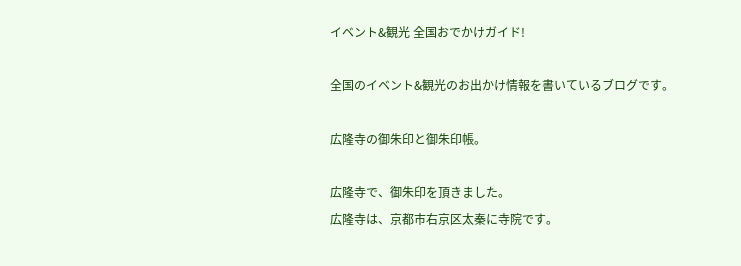イベント&観光 全国おでかけガイド!

全国のイベント&観光のお出かけ情報を書いているブログです。

広隆寺の御朱印と御朱印帳。

広隆寺で、御朱印を頂きました。
広隆寺は、京都市右京区太秦に寺院です。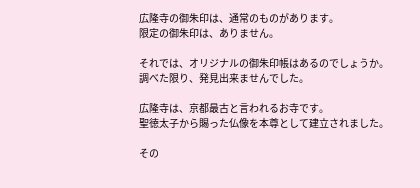広隆寺の御朱印は、通常のものがあります。
限定の御朱印は、ありません。

それでは、オリジナルの御朱印帳はあるのでしょうか。
調べた限り、発見出来ませんでした。

広隆寺は、京都最古と言われるお寺です。
聖徳太子から賜った仏像を本尊として建立されました。

その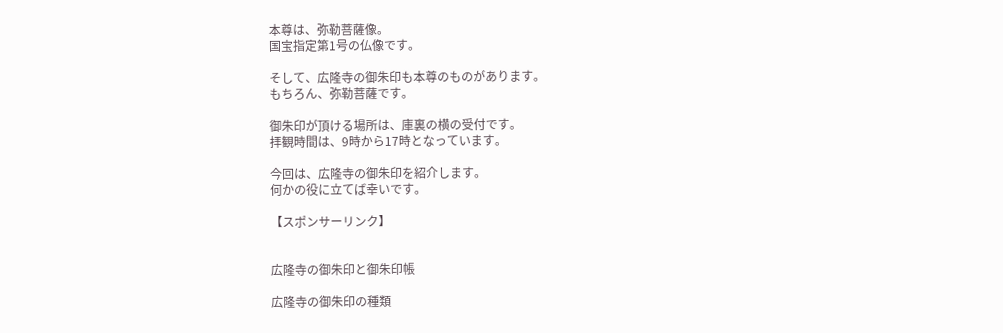本尊は、弥勒菩薩像。
国宝指定第1号の仏像です。

そして、広隆寺の御朱印も本尊のものがあります。
もちろん、弥勒菩薩です。

御朱印が頂ける場所は、庫裏の横の受付です。
拝観時間は、9時から17時となっています。

今回は、広隆寺の御朱印を紹介します。
何かの役に立てば幸いです。

【スポンサーリンク】


広隆寺の御朱印と御朱印帳

広隆寺の御朱印の種類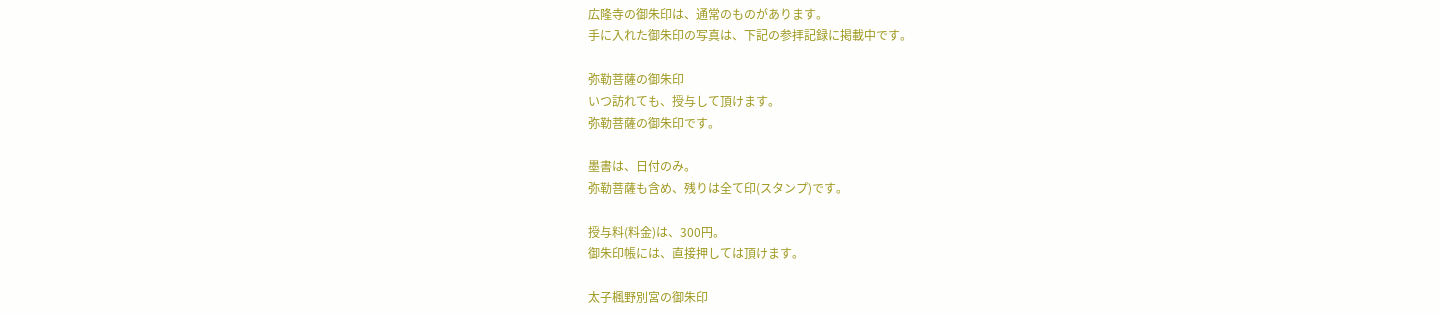広隆寺の御朱印は、通常のものがあります。
手に入れた御朱印の写真は、下記の参拝記録に掲載中です。

弥勒菩薩の御朱印
いつ訪れても、授与して頂けます。
弥勒菩薩の御朱印です。

墨書は、日付のみ。
弥勒菩薩も含め、残りは全て印(スタンプ)です。

授与料(料金)は、300円。
御朱印帳には、直接押しては頂けます。

太子楓野別宮の御朱印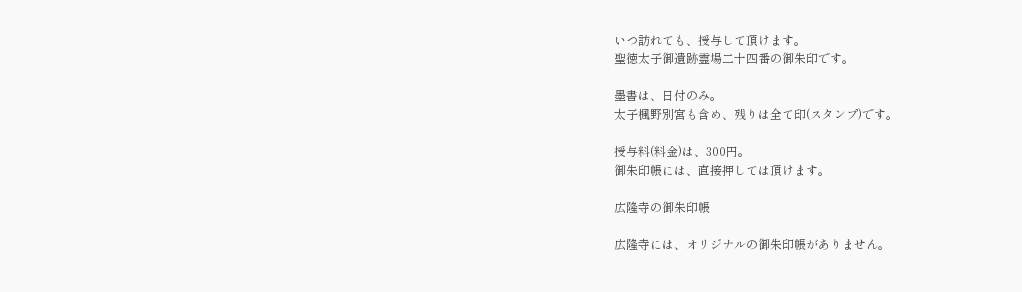いつ訪れても、授与して頂けます。
聖徳太子御遺跡霊場二十四番の御朱印です。

墨書は、日付のみ。
太子楓野別宮も含め、残りは全て印(スタンプ)です。

授与料(料金)は、300円。
御朱印帳には、直接押しては頂けます。

広隆寺の御朱印帳

広隆寺には、オリジナルの御朱印帳がありません。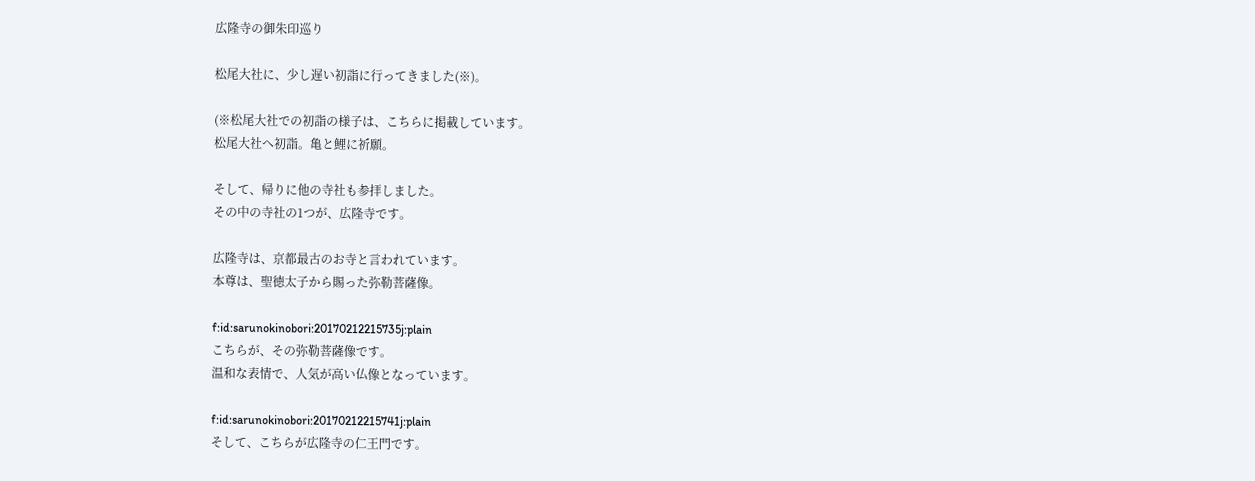広隆寺の御朱印巡り

松尾大社に、少し遅い初詣に行ってきました(※)。

(※松尾大社での初詣の様子は、こちらに掲載しています。
松尾大社へ初詣。亀と鯉に祈願。

そして、帰りに他の寺社も参拝しました。
その中の寺社の1つが、広隆寺です。

広隆寺は、京都最古のお寺と言われています。
本尊は、聖徳太子から賜った弥勒菩薩像。

f:id:sarunokinobori:20170212215735j:plain
こちらが、その弥勒菩薩像です。
温和な表情で、人気が高い仏像となっています。

f:id:sarunokinobori:20170212215741j:plain
そして、こちらが広隆寺の仁王門です。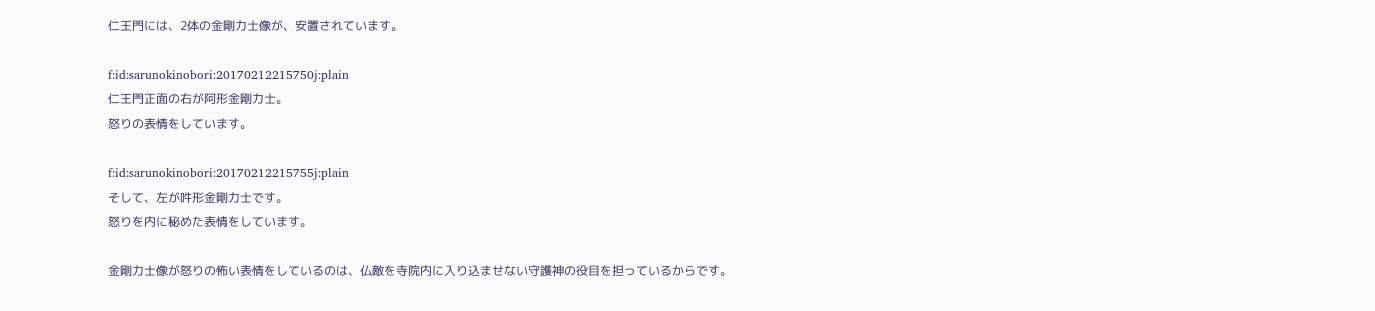仁王門には、2体の金剛力士像が、安置されています。

f:id:sarunokinobori:20170212215750j:plain
仁王門正面の右が阿形金剛力士。
怒りの表情をしています。

f:id:sarunokinobori:20170212215755j:plain
そして、左が吽形金剛力士です。
怒りを内に秘めた表情をしています。

金剛力士像が怒りの怖い表情をしているのは、仏敵を寺院内に入り込ませない守護神の役目を担っているからです。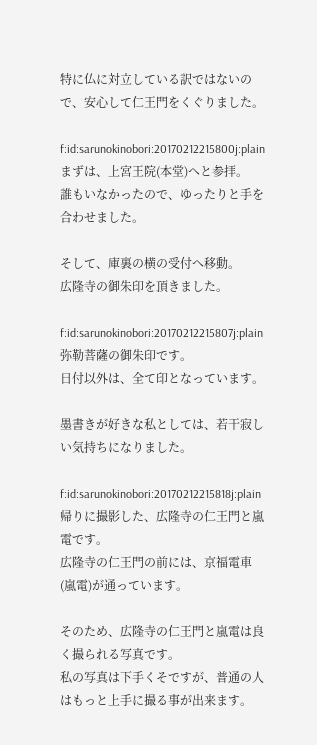特に仏に対立している訳ではないので、安心して仁王門をくぐりました。

f:id:sarunokinobori:20170212215800j:plain
まずは、上宮王院(本堂)へと参拝。
誰もいなかったので、ゆったりと手を合わせました。

そして、庫裏の横の受付へ移動。
広隆寺の御朱印を頂きました。

f:id:sarunokinobori:20170212215807j:plain
弥勒菩薩の御朱印です。
日付以外は、全て印となっています。

墨書きが好きな私としては、若干寂しい気持ちになりました。

f:id:sarunokinobori:20170212215818j:plain
帰りに撮影した、広隆寺の仁王門と嵐電です。
広隆寺の仁王門の前には、京福電車(嵐電)が通っています。

そのため、広隆寺の仁王門と嵐電は良く撮られる写真です。
私の写真は下手くそですが、普通の人はもっと上手に撮る事が出来ます。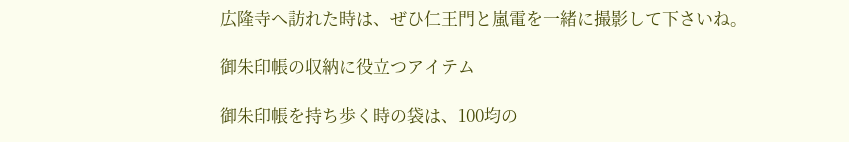広隆寺へ訪れた時は、ぜひ仁王門と嵐電を一緒に撮影して下さいね。

御朱印帳の収納に役立つアイテム

御朱印帳を持ち歩く時の袋は、100均の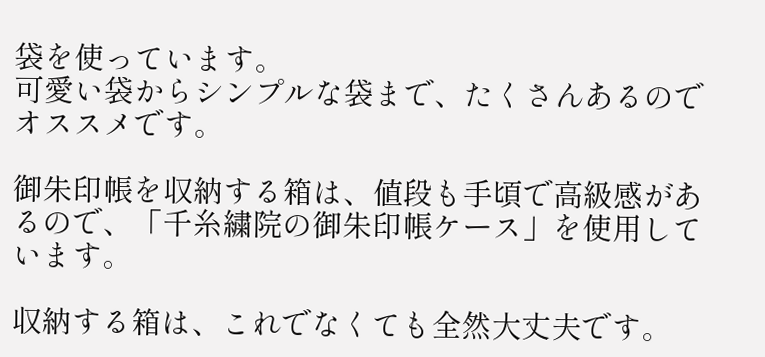袋を使っています。
可愛い袋からシンプルな袋まで、たくさんあるのでオススメです。

御朱印帳を収納する箱は、値段も手頃で高級感があるので、「千糸繍院の御朱印帳ケース」を使用しています。

収納する箱は、これでなくても全然大丈夫です。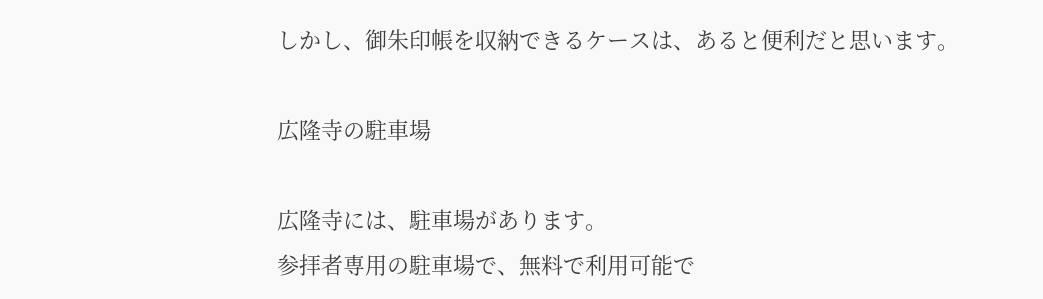しかし、御朱印帳を収納できるケースは、あると便利だと思います。

広隆寺の駐車場

広隆寺には、駐車場があります。
参拝者専用の駐車場で、無料で利用可能で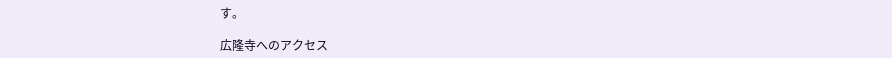す。

広隆寺へのアクセス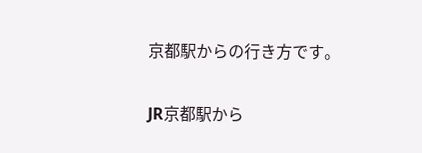京都駅からの行き方です。

JR京都駅から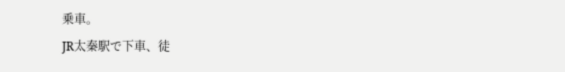乗車。
JR太秦駅で下車、徒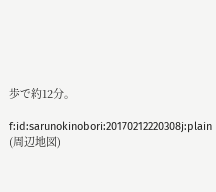歩で約12分。

f:id:sarunokinobori:20170212220308j:plain
(周辺地図)